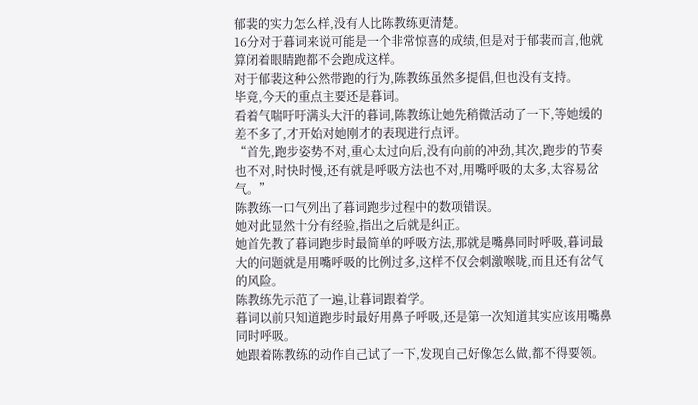郁裴的实力怎么样,没有人比陈教练更清楚。
16分对于暮词来说可能是一个非常惊喜的成绩,但是对于郁裴而言,他就算闭着眼睛跑都不会跑成这样。
对于郁裴这种公然带跑的行为,陈教练虽然多提倡,但也没有支持。
毕竟,今天的重点主要还是暮词。
看着气喘吁吁满头大汗的暮词,陈教练让她先稍微活动了一下,等她缓的差不多了,才开始对她刚才的表现进行点评。
“首先,跑步姿势不对,重心太过向后,没有向前的冲劲,其次,跑步的节奏也不对,时快时慢,还有就是呼吸方法也不对,用嘴呼吸的太多,太容易岔气。”
陈教练一口气列出了暮词跑步过程中的数项错误。
她对此显然十分有经验,指出之后就是纠正。
她首先教了暮词跑步时最简单的呼吸方法,那就是嘴鼻同时呼吸,暮词最大的问题就是用嘴呼吸的比例过多,这样不仅会刺激喉咙,而且还有岔气的风险。
陈教练先示范了一遍,让暮词跟着学。
暮词以前只知道跑步时最好用鼻子呼吸,还是第一次知道其实应该用嘴鼻同时呼吸。
她跟着陈教练的动作自己试了一下,发现自己好像怎么做,都不得要领。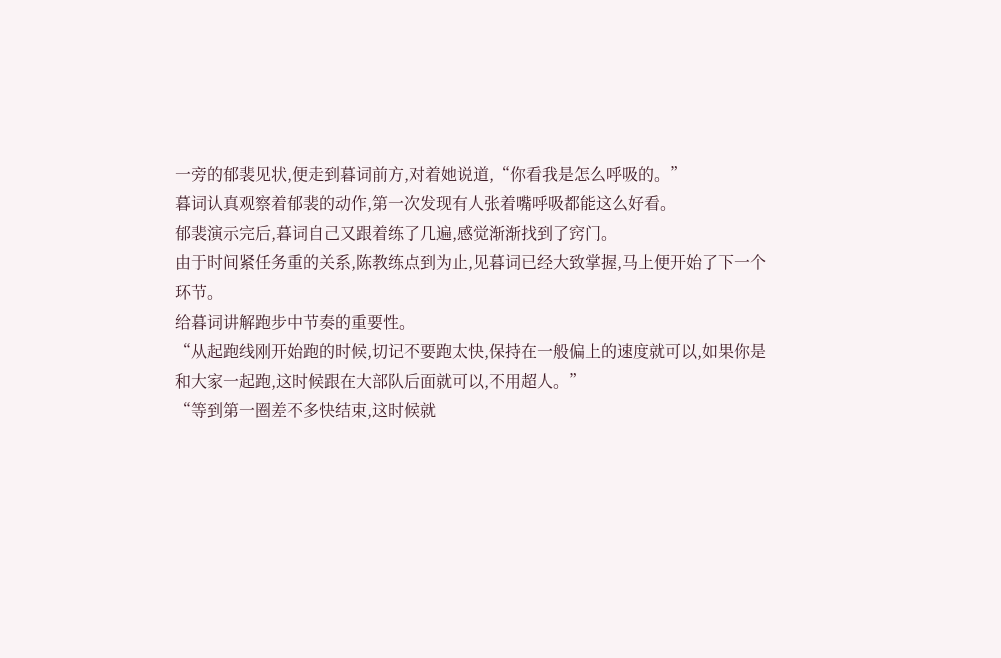一旁的郁裴见状,便走到暮词前方,对着她说道,“你看我是怎么呼吸的。”
暮词认真观察着郁裴的动作,第一次发现有人张着嘴呼吸都能这么好看。
郁裴演示完后,暮词自己又跟着练了几遍,感觉渐渐找到了窍门。
由于时间紧任务重的关系,陈教练点到为止,见暮词已经大致掌握,马上便开始了下一个环节。
给暮词讲解跑步中节奏的重要性。
“从起跑线刚开始跑的时候,切记不要跑太快,保持在一般偏上的速度就可以,如果你是和大家一起跑,这时候跟在大部队后面就可以,不用超人。”
“等到第一圈差不多快结束,这时候就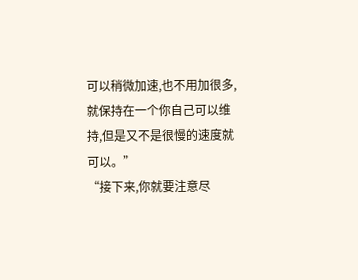可以稍微加速,也不用加很多,就保持在一个你自己可以维持,但是又不是很慢的速度就可以。”
“接下来,你就要注意尽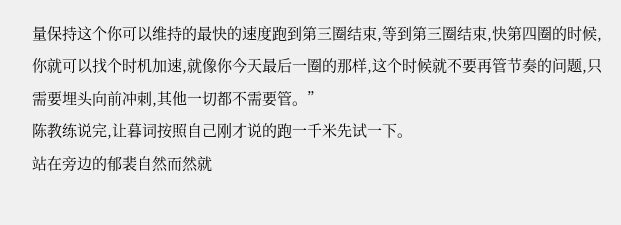量保持这个你可以维持的最快的速度跑到第三圈结束,等到第三圈结束,快第四圈的时候,你就可以找个时机加速,就像你今天最后一圈的那样,这个时候就不要再管节奏的问题,只需要埋头向前冲刺,其他一切都不需要管。”
陈教练说完,让暮词按照自己刚才说的跑一千米先试一下。
站在旁边的郁裴自然而然就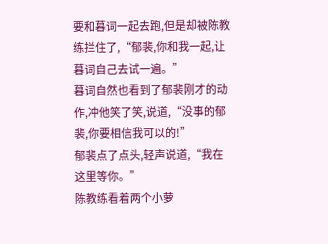要和暮词一起去跑,但是却被陈教练拦住了,“郁裴,你和我一起,让暮词自己去试一遍。”
暮词自然也看到了郁裴刚才的动作,冲他笑了笑,说道,“没事的郁裴,你要相信我可以的!”
郁裴点了点头,轻声说道,“我在这里等你。”
陈教练看着两个小萝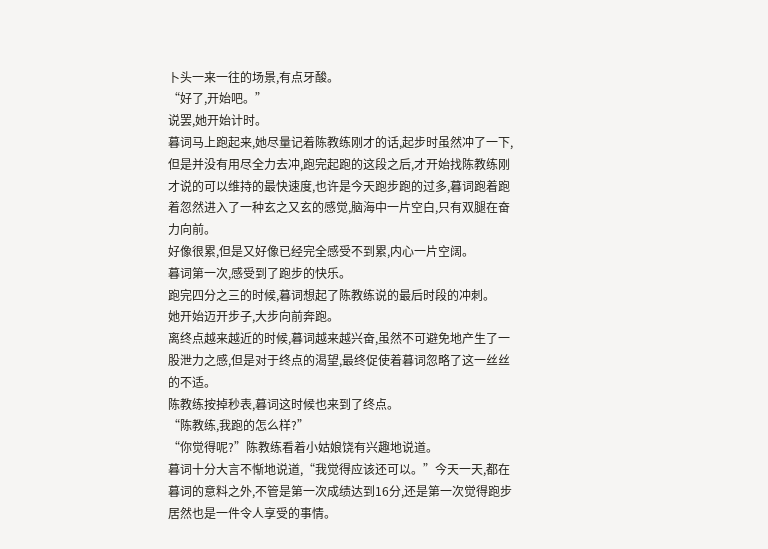卜头一来一往的场景,有点牙酸。
“好了,开始吧。”
说罢,她开始计时。
暮词马上跑起来,她尽量记着陈教练刚才的话,起步时虽然冲了一下,但是并没有用尽全力去冲,跑完起跑的这段之后,才开始找陈教练刚才说的可以维持的最快速度,也许是今天跑步跑的过多,暮词跑着跑着忽然进入了一种玄之又玄的感觉,脑海中一片空白,只有双腿在奋力向前。
好像很累,但是又好像已经完全感受不到累,内心一片空阔。
暮词第一次,感受到了跑步的快乐。
跑完四分之三的时候,暮词想起了陈教练说的最后时段的冲刺。
她开始迈开步子,大步向前奔跑。
离终点越来越近的时候,暮词越来越兴奋,虽然不可避免地产生了一股泄力之感,但是对于终点的渴望,最终促使着暮词忽略了这一丝丝的不适。
陈教练按掉秒表,暮词这时候也来到了终点。
“陈教练,我跑的怎么样?”
“你觉得呢?”陈教练看着小姑娘饶有兴趣地说道。
暮词十分大言不惭地说道,“我觉得应该还可以。”今天一天,都在暮词的意料之外,不管是第一次成绩达到16分,还是第一次觉得跑步居然也是一件令人享受的事情。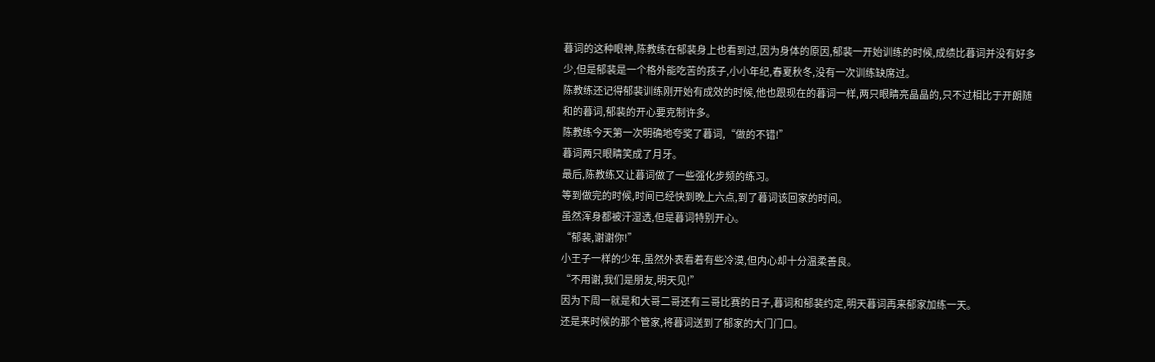暮词的这种眼神,陈教练在郁裴身上也看到过,因为身体的原因,郁裴一开始训练的时候,成绩比暮词并没有好多少,但是郁裴是一个格外能吃苦的孩子,小小年纪,春夏秋冬,没有一次训练缺席过。
陈教练还记得郁裴训练刚开始有成效的时候,他也跟现在的暮词一样,两只眼睛亮晶晶的,只不过相比于开朗随和的暮词,郁裴的开心要克制许多。
陈教练今天第一次明确地夸奖了暮词,“做的不错!”
暮词两只眼睛笑成了月牙。
最后,陈教练又让暮词做了一些强化步频的练习。
等到做完的时候,时间已经快到晚上六点,到了暮词该回家的时间。
虽然浑身都被汗湿透,但是暮词特别开心。
“郁裴,谢谢你!”
小王子一样的少年,虽然外表看着有些冷漠,但内心却十分温柔善良。
“不用谢,我们是朋友,明天见!”
因为下周一就是和大哥二哥还有三哥比赛的日子,暮词和郁裴约定,明天暮词再来郁家加练一天。
还是来时候的那个管家,将暮词送到了郁家的大门门口。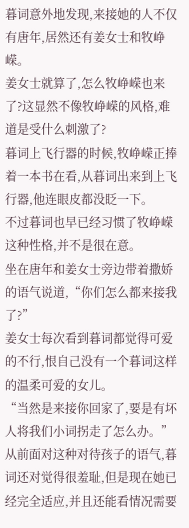暮词意外地发现,来接她的人不仅有唐年,居然还有姜女士和牧峥嵘。
姜女士就算了,怎么牧峥嵘也来了?这显然不像牧峥嵘的风格,难道是受什么刺激了?
暮词上飞行器的时候,牧峥嵘正捧着一本书在看,从暮词出来到上飞行器,他连眼皮都没眨一下。
不过暮词也早已经习惯了牧峥嵘这种性格,并不是很在意。
坐在唐年和姜女士旁边带着撒娇的语气说道,“你们怎么都来接我了?”
姜女士每次看到暮词都觉得可爱的不行,恨自己没有一个暮词这样的温柔可爱的女儿。
“当然是来接你回家了,要是有坏人将我们小词拐走了怎么办。”
从前面对这种对待孩子的语气,暮词还对觉得很羞耻,但是现在她已经完全适应,并且还能看情况需要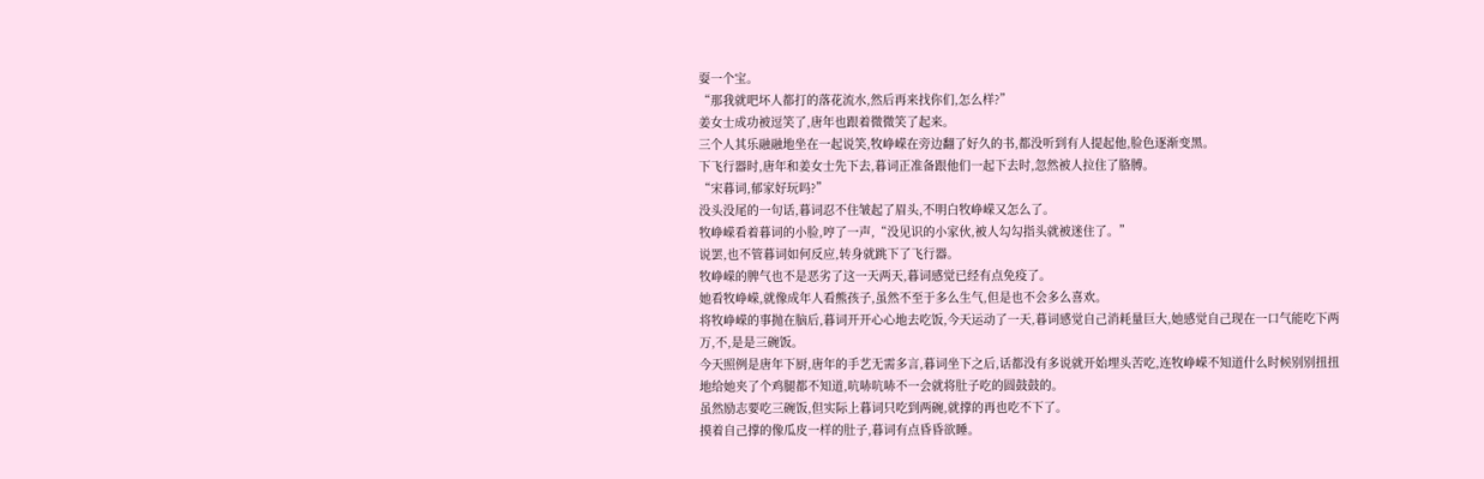耍一个宝。
“那我就吧坏人都打的落花流水,然后再来找你们,怎么样?”
姜女士成功被逗笑了,唐年也跟着微微笑了起来。
三个人其乐融融地坐在一起说笑,牧峥嵘在旁边翻了好久的书,都没听到有人提起他,脸色逐渐变黑。
下飞行器时,唐年和姜女士先下去,暮词正准备跟他们一起下去时,忽然被人拉住了胳膊。
“宋暮词,郁家好玩吗?”
没头没尾的一句话,暮词忍不住皱起了眉头,不明白牧峥嵘又怎么了。
牧峥嵘看着暮词的小脸,哼了一声,“没见识的小家伙,被人勾勾指头就被迷住了。”
说罢,也不管暮词如何反应,转身就跳下了飞行器。
牧峥嵘的脾气也不是恶劣了这一天两天,暮词感觉已经有点免疫了。
她看牧峥嵘,就像成年人看熊孩子,虽然不至于多么生气,但是也不会多么喜欢。
将牧峥嵘的事抛在脑后,暮词开开心心地去吃饭,今天运动了一天,暮词感觉自己消耗量巨大,她感觉自己现在一口气能吃下两万,不,是是三碗饭。
今天照例是唐年下厨,唐年的手艺无需多言,暮词坐下之后,话都没有多说就开始埋头苦吃,连牧峥嵘不知道什么时候别别扭扭地给她夹了个鸡腿都不知道,吭哧吭哧不一会就将肚子吃的圆鼓鼓的。
虽然励志要吃三碗饭,但实际上暮词只吃到两碗,就撑的再也吃不下了。
摸着自己撑的像瓜皮一样的肚子,暮词有点昏昏欲睡。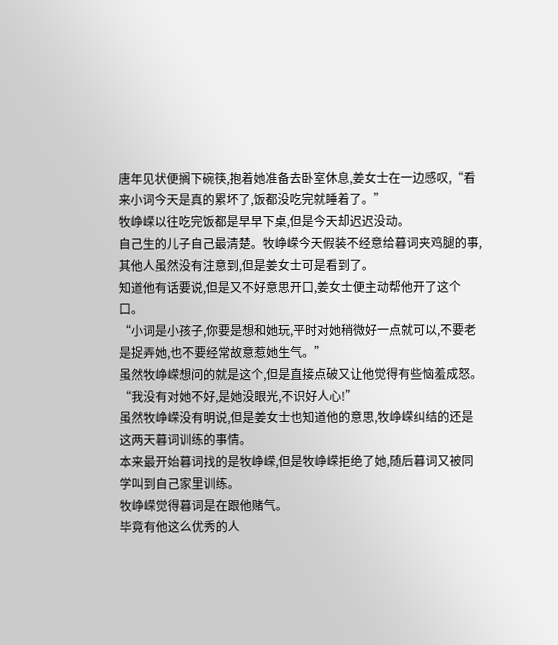唐年见状便搁下碗筷,抱着她准备去卧室休息,姜女士在一边感叹,“看来小词今天是真的累坏了,饭都没吃完就睡着了。”
牧峥嵘以往吃完饭都是早早下桌,但是今天却迟迟没动。
自己生的儿子自己最清楚。牧峥嵘今天假装不经意给暮词夹鸡腿的事,其他人虽然没有注意到,但是姜女士可是看到了。
知道他有话要说,但是又不好意思开口,姜女士便主动帮他开了这个口。
“小词是小孩子,你要是想和她玩,平时对她稍微好一点就可以,不要老是捉弄她,也不要经常故意惹她生气。”
虽然牧峥嵘想问的就是这个,但是直接点破又让他觉得有些恼羞成怒。
“我没有对她不好,是她没眼光,不识好人心!”
虽然牧峥嵘没有明说,但是姜女士也知道他的意思,牧峥嵘纠结的还是这两天暮词训练的事情。
本来最开始暮词找的是牧峥嵘,但是牧峥嵘拒绝了她,随后暮词又被同学叫到自己家里训练。
牧峥嵘觉得暮词是在跟他赌气。
毕竟有他这么优秀的人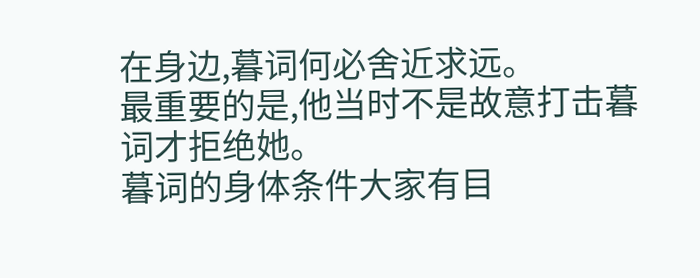在身边,暮词何必舍近求远。
最重要的是,他当时不是故意打击暮词才拒绝她。
暮词的身体条件大家有目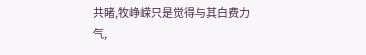共睹,牧峥嵘只是觉得与其白费力气,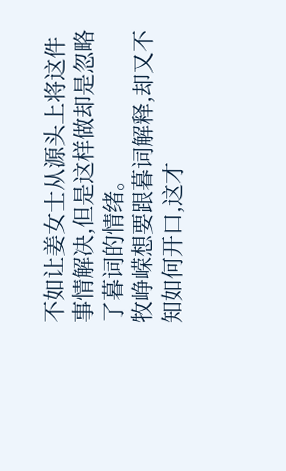不如让姜女士从源头上将这件事情解决,但是这样做却是忽略了暮词的情绪。
牧峥嵘想要跟暮词解释,却又不知如何开口,这才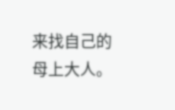来找自己的母上大人。